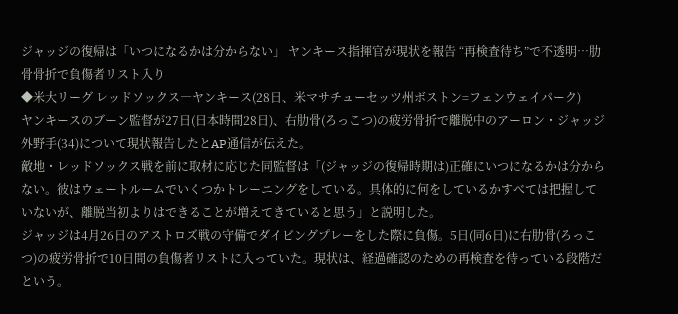ジャッジの復帰は「いつになるかは分からない」 ヤンキース指揮官が現状を報告 “再検査待ち”で不透明…肋骨骨折で負傷者リスト入り
◆米大リーグ レッドソックス―ヤンキース(28日、米マサチューセッツ州ボストン=フェンウェイパーク)
ヤンキースのブーン監督が27日(日本時間28日)、右肋骨(ろっこつ)の疲労骨折で離脱中のアーロン・ジャッジ外野手(34)について現状報告したとAP通信が伝えた。
敵地・レッドソックス戦を前に取材に応じた同監督は「(ジャッジの復帰時期は)正確にいつになるかは分からない。彼はウェートルームでいくつかトレーニングをしている。具体的に何をしているかすべては把握していないが、離脱当初よりはできることが増えてきていると思う」と説明した。
ジャッジは4月26日のアストロズ戦の守備でダイビングプレーをした際に負傷。5日(同6日)に右肋骨(ろっこつ)の疲労骨折で10日間の負傷者リストに入っていた。現状は、経過確認のための再検査を待っている段階だという。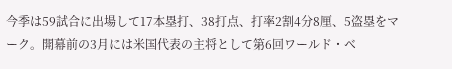今季は59試合に出場して17本塁打、38打点、打率2割4分8厘、5盗塁をマーク。開幕前の3月には米国代表の主将として第6回ワールド・ベ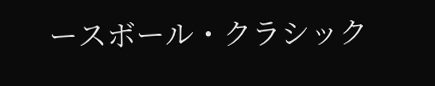ースボール・クラシック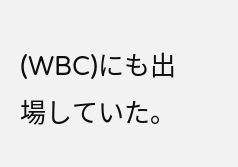(WBC)にも出場していた。